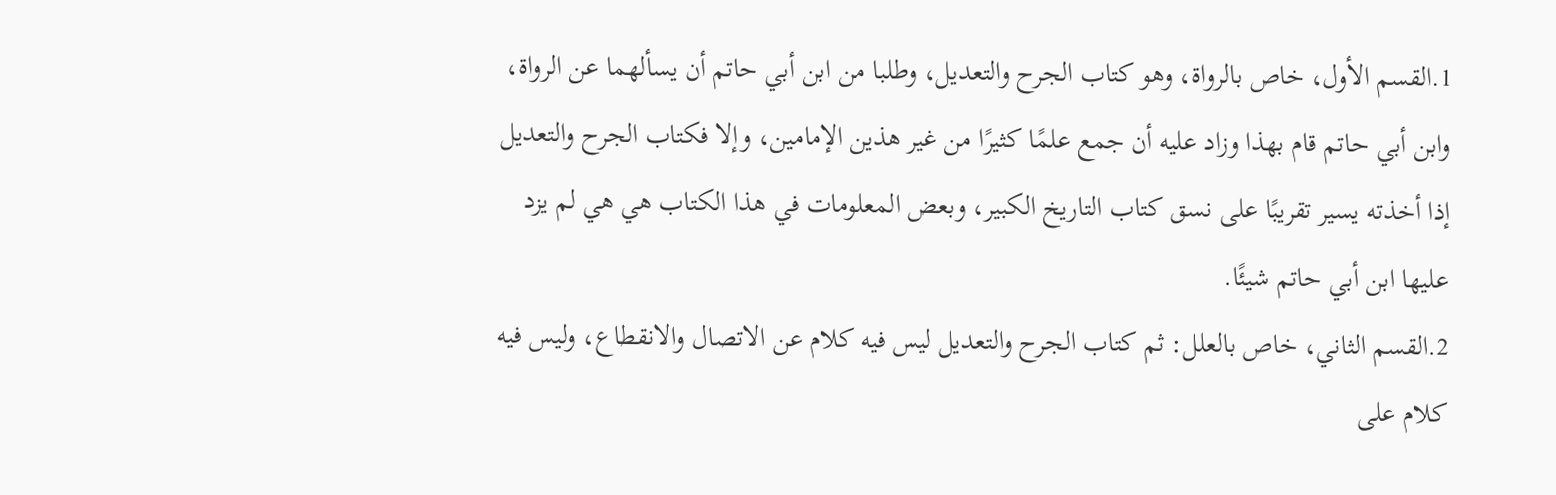1.القسم الأول، خاص بالرواة، وهو كتاب الجرح والتعديل، وطلبا من ابن أبي حاتم أن يسألهما عن الرواة، وابن أبي حاتم قام بهذا وزاد عليه أن جمع علمًا كثيرًا من غير هذين الإمامين، وإلا فكتاب الجرح والتعديل إذا أخذته يسير تقريبًا على نسق كتاب التاريخ الكبير، وبعض المعلومات في هذا الكتاب هي هي لم يزد عليها ابن أبي حاتم شيئًا.
2.القسم الثاني، خاص بالعلل: ثم كتاب الجرح والتعديل ليس فيه كلام عن الاتصال والانقطاع، وليس فيه كلام على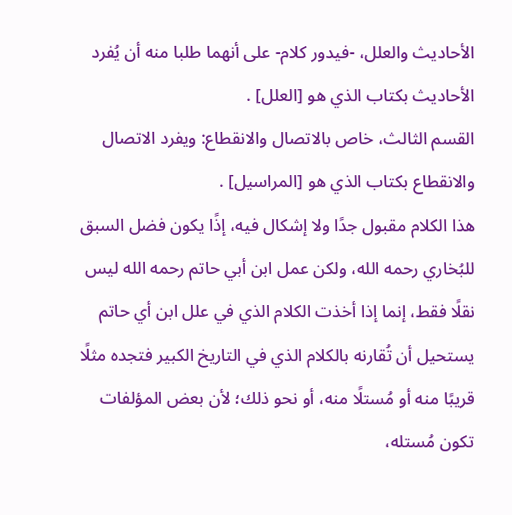الأحاديث والعلل، -فيدور كلام- على أنهما طلبا منه أن يُفرد الأحاديث بكتاب الذي هو [العلل] .
القسم الثالث، خاص بالاتصال والانقطاع: ويفرد الاتصال والانقطاع بكتاب الذي هو [المراسيل] .
هذا الكلام مقبول جدًا ولا إشكال فيه، إذًا يكون فضل السبق للبُخاري رحمه الله، ولكن عمل ابن أبي حاتم رحمه الله ليس نقلًا فقط، إنما إذا أخذت الكلام الذي في علل ابن أي حاتم يستحيل أن تُقارنه بالكلام الذي في التاريخ الكبير فتجده مثلًا قريبًا منه أو مُستلًا منه، أو نحو ذلك؛ لأن بعض المؤلفات تكون مُستله،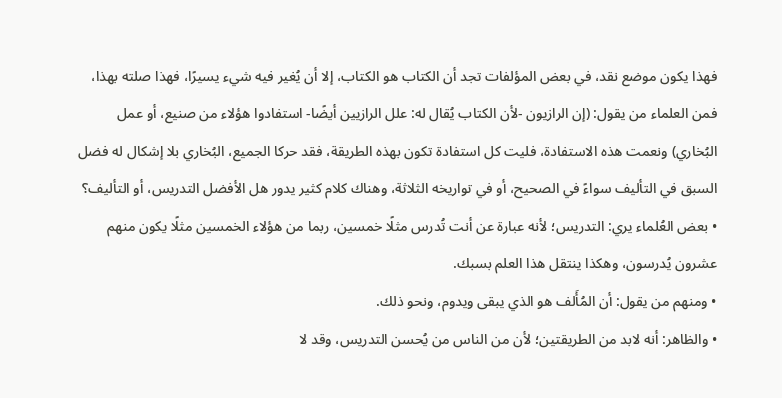فهذا يكون موضع نقد، في بعض المؤلفات تجد أن الكتاب هو الكتاب، إلا أن يُغير فيه شيء يسيرًا، فهذا صلته بهذا، فمن العلماء من يقول: (إن الرازيون -لأن الكتاب يُقال له: علل الرازيين أيضًا- استفادوا هؤلاء من صنيع، أو عمل البُخاري) ونعمت هذه الاستفادة، فليت كل استفادة تكون بهذه الطريقة، فقد حركا الجميع، البُخاري بلا إشكال له فضل السبق في التأليف سواءً في الصحيح، أو في تواريخه الثلاثة، وهناك كلام كثير يدور هل الأفضل التدريس، أو التأليف؟
• بعض العُلماء يري: التدريس؛ لأنه عبارة عن أنت تُدرس مثلًا خمسين، ربما من هؤلاء الخمسين مثلًا يكون منهم عشرون يُدرسون، وهكذا ينتقل هذا العلم بسبك.
• ومنهم من يقول: أن المُأَلف هو الذي يبقى ويدوم، ونحو ذلك.
• والظاهر: أنه لابد من الطريقتين؛ لأن من الناس من يُحسن التدريس، وقد لا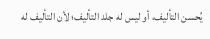يُحسن التأليف، أو ليس له جلد التأليف؛ لأن التأليف له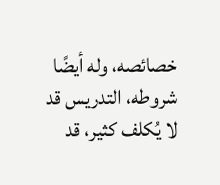خصائصه، وله أيضًا شروطه، التدريس قد لا يُكلف كثير، قد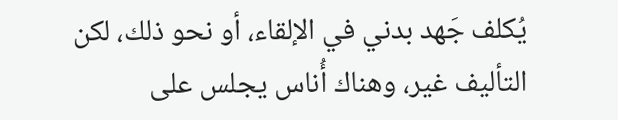يُكلف جَهد بدني في الإلقاء، أو نحو ذلك، لكن التأليف غير، وهناك أُناس يجلس على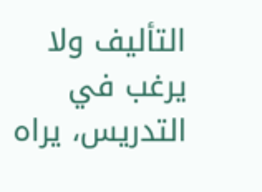التأليف ولا يرغب في التدريس، يراه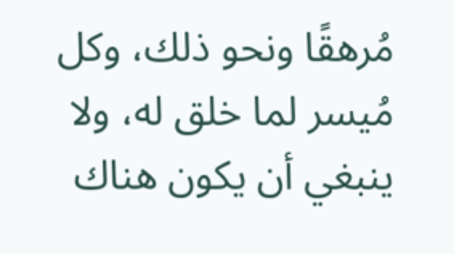مُرهقًا ونحو ذلك، وكل مُيسر لما خلق له، ولا ينبغي أن يكون هناك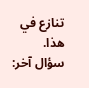تنازع في هذا.
سؤال آخر: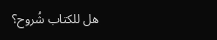هل للكتاب شُروح؟